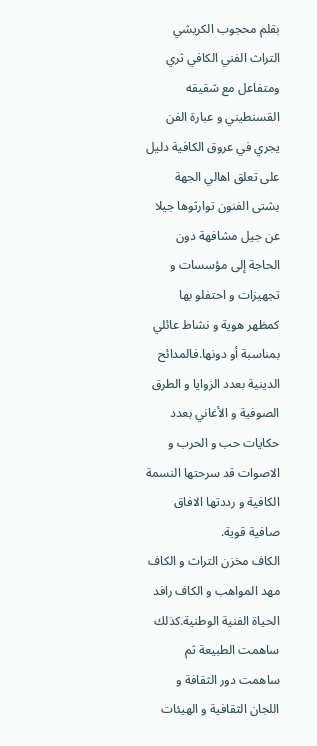بقلم محجوب الكريشي
التراث الفني الكافي ثري ومتفاعل مع شقيقه القسنطيني و عبارة الفن يجري في عروق الكافية دليل على تعلق اهالي الجهة بشتى الفنون توارثوها جيلا عن جيل مشافهة دون الحاجة إلى مؤسسات و تجهيزات و احتفلو بها كمظهر هوية و نشاط عائلي بمناسبة أو دونها.فالمدائح الدينية بعدد الزوايا و الطرق الصوفية و الأغاني بعدد حكايات حب و الحرب و الاصوات قد سرحتها النسمة الكافية و رددتها الافاق صافية قوية.
الكاف مخزن التراث و الكاف مهد المواهب و الكاف رافد الحياة الفنية الوطنية.كذلك ساهمت الطبيعة ثم ساهمت دور الثقافة و اللجان الثقافية و الهيئات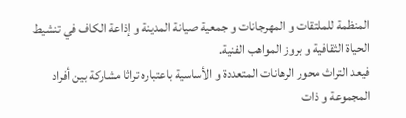المنظمة للملتقات و المهرجانات و جمعية صيانة المدينة و إذاعة الكاف في تنشيط الحياة الثقافية و بروز المواهب الفنية.
فيعد التراث محور الرهانات المتعددة و الأساسية باعتباره تراثا مشاركة بين أفراد المجموعة و ذات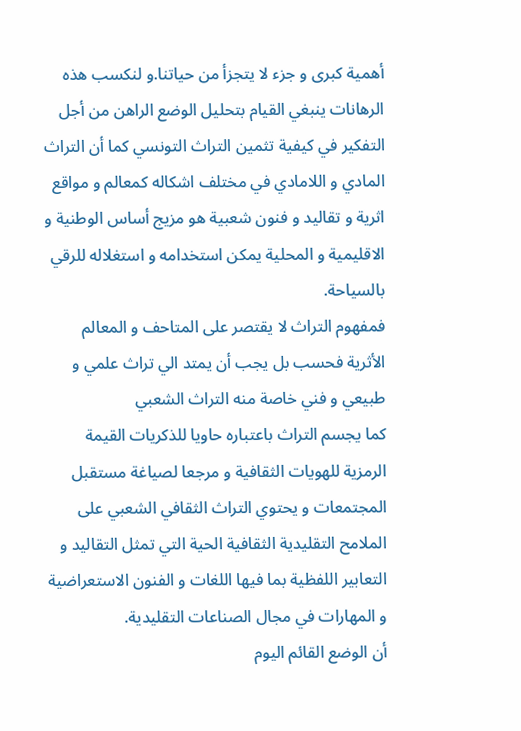أهمية كبرى و جزء لا يتجزأ من حياتنا.و لنكسب هذه الرهانات ينبغي القيام بتحليل الوضع الراهن من أجل التفكير في كيفية تثمين التراث التونسي كما أن التراث المادي و اللامادي في مختلف اشكاله كمعالم و مواقع اثرية و تقاليد و فنون شعبية هو مزيج أساس الوطنية و الاقليمية و المحلية يمكن استخدامه و استغلاله للرقي بالسياحة.
فمفهوم التراث لا يقتصر على المتاحف و المعالم الأثرية فحسب بل يجب أن يمتد الي تراث علمي و طبيعي و فني خاصة منه التراث الشعبي
كما يجسم التراث باعتباره حاويا للذكريات القيمة الرمزية للهويات الثقافية و مرجعا لصياغة مستقبل المجتمعات و يحتوي التراث الثقافي الشعبي على الملامح التقليدية الثقافية الحية التي تمثل التقاليد و التعابير اللفظية بما فيها اللغات و الفنون الاستعراضية و المهارات في مجال الصناعات التقليدية.
أن الوضع القائم اليوم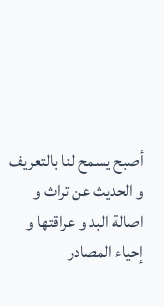أصبح يسمح لنا بالتعريف و الحديث عن تراث و اصالة البد و عراقتها و إحياء المصادر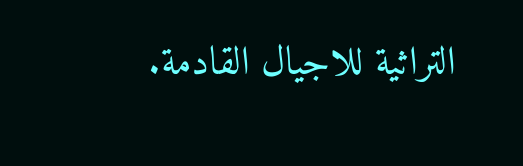التراثية للاجيال القادمة.